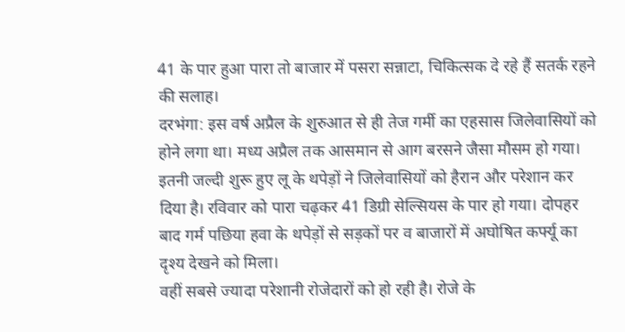41 के पार हुआ पारा तो बाजार में पसरा सन्नाटा, चिकित्सक दे रहे हैं सतर्क रहने की सलाह।
दरभंगा: इस वर्ष अप्रैल के शुरुआत से ही तेज गर्मी का एहसास जिलेवासियों को होने लगा था। मध्य अप्रैल तक आसमान से आग बरसने जैसा मौसम हो गया। इतनी जल्दी शुरू हुए लू के थपेड़ों ने जिलेवासियों को हैरान और परेशान कर दिया है। रविवार को पारा चढ़कर 41 डिग्री सेल्सियस के पार हो गया। दोपहर बाद गर्म पछिया हवा के थपेड़ों से सड़कों पर व बाजारों में अघोषित कर्फ्यू का दृश्य देखने को मिला।
वहीं सबसे ज्यादा परेशानी रोजेदारों को हो रही है। रोजे के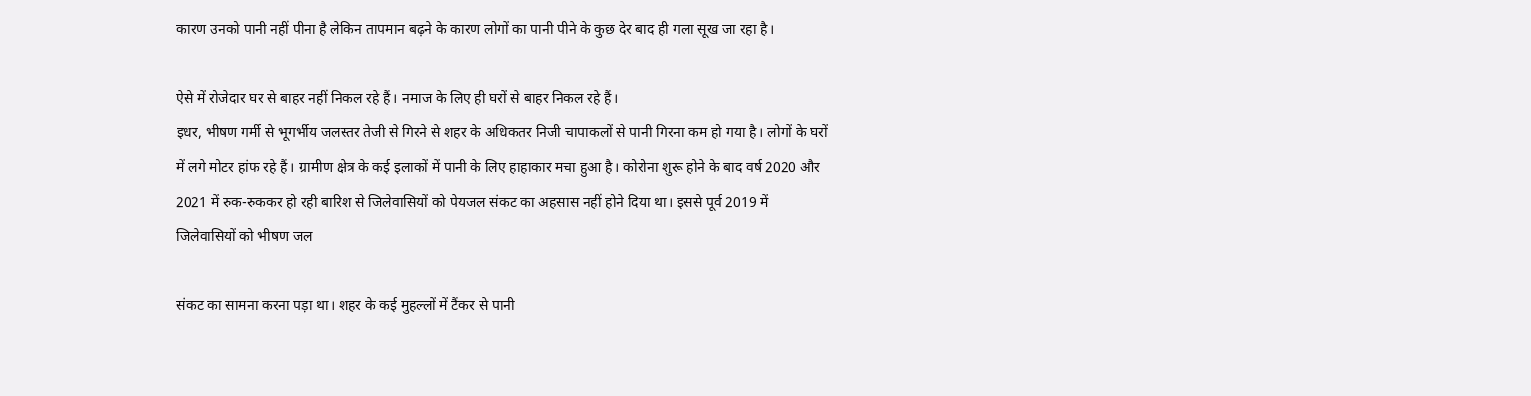कारण उनको पानी नहीं पीना है लेकिन तापमान बढ़ने के कारण लोगों का पानी पीने के कुछ देर बाद ही गला सूख जा रहा है।

ऐसे में रोजेदार घर से बाहर नहीं निकल रहे हैं। नमाज के लिए ही घरों से बाहर निकल रहे हैं।
इधर, भीषण गर्मी से भूगर्भीय जलस्तर तेजी से गिरने से शहर के अधिकतर निजी चापाकलों से पानी गिरना कम हो गया है। लोगों के घरों में लगे मोटर हांफ रहे हैं। ग्रामीण क्षेत्र के कई इलाकों में पानी के लिए हाहाकार मचा हुआ है। कोरोना शुरू होने के बाद वर्ष 2020 और 2021 में रुक-रुककर हो रही बारिश से जिलेवासियों को पेयजल संकट का अहसास नहीं होने दिया था। इससे पूर्व 2019 में जिलेवासियों को भीषण जल

संकट का सामना करना पड़ा था। शहर के कई मुहल्लों में टैंकर से पानी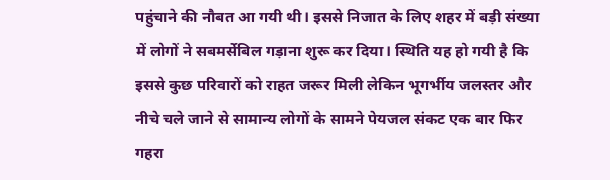पहुंचाने की नौबत आ गयी थी। इससे निजात के लिए शहर में बड़ी संख्या में लोगों ने सबमर्सेबिल गड़ाना शुरू कर दिया। स्थिति यह हो गयी है कि इससे कुछ परिवारों को राहत जरूर मिली लेकिन भूगर्भीय जलस्तर और नीचे चले जाने से सामान्य लोगों के सामने पेयजल संकट एक बार फिर गहरा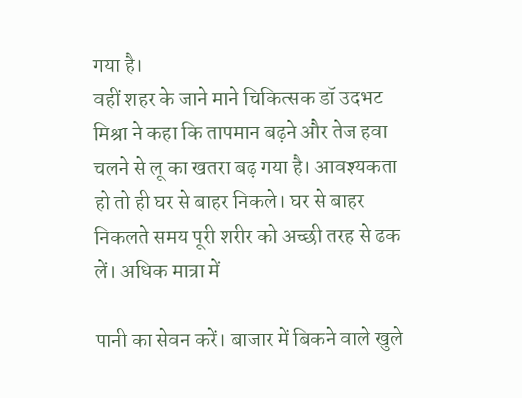गया है।
वहीं शहर के जाने माने चिकित्सक डॉ उदभट मिश्रा ने कहा कि तापमान बढ़ने और तेज हवा चलने से लू का खतरा बढ़ गया है। आवश्यकता हो तो ही घर से बाहर निकले। घर से बाहर निकलते समय पूरी शरीर को अच्छी तरह से ढक लें। अधिक मात्रा में

पानी का सेवन करें। बाजार में बिकने वाले खुले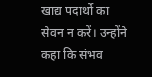खाद्य पदार्थो का सेवन न करें। उन्होंने कहा कि संभव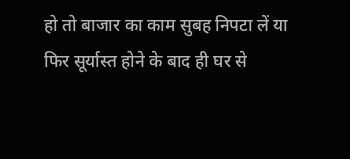हो तो बाजार का काम सुबह निपटा लें या फिर सूर्यास्त होने के बाद ही घर से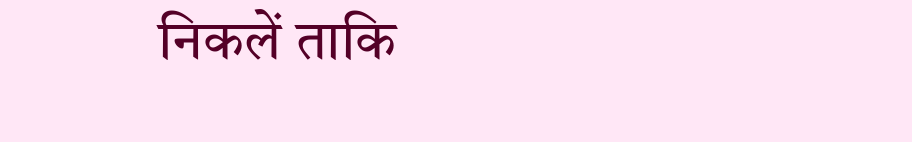निकलें ताकि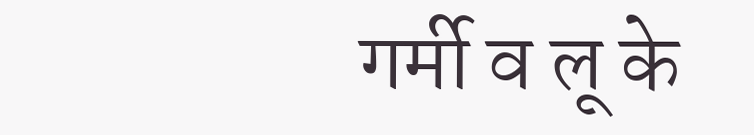गर्मी व लू के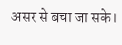असर से बचा जा सके।